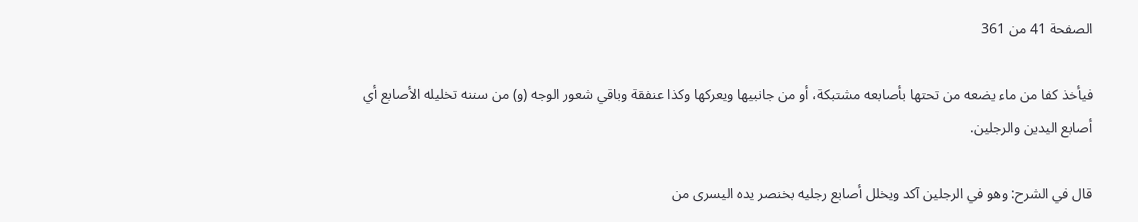الصفحة 41 من 361

فيأخذ كفا من ماء يضعه من تحتها بأصابعه مشتبكة، أو من جانبيها ويعركها وكذا عنفقة وباقي شعور الوجه (و) من سننه تخليله الأصابع أي أصابع اليدين والرجلين.

قال في الشرح: وهو في الرجلين آكد ويخلل أصابع رجليه بخنصر يده اليسرى من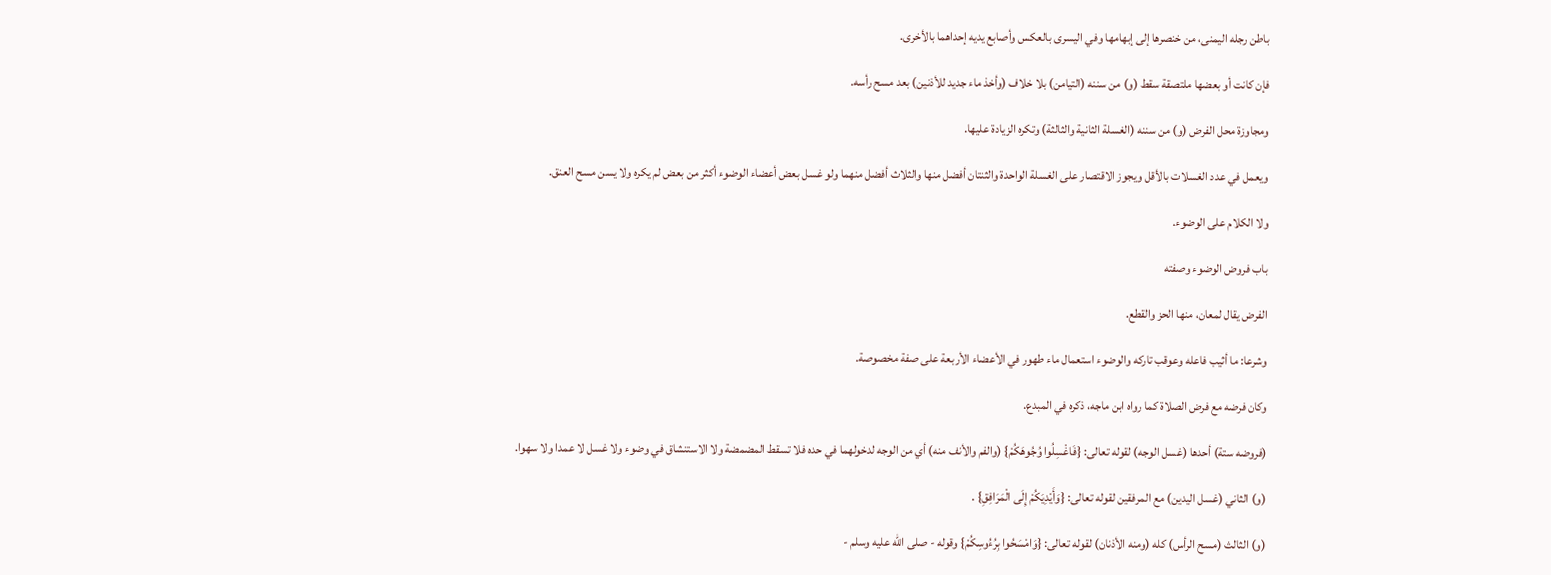باطن رجله اليمنى، من خنصرها إلى إبهامها وفي اليسرى بالعكس وأصابع يديه إحداهما بالأخرى.

فإن كانت أو بعضها ملتصقة سقط (و) من سننه (التيامن) بلا خلاف (وأخذ ماء جديد للأذنين) بعد مسح رأسه.

ومجاوزة محل الفرض (و) من سننه (الغسلة الثانية والثالثة) وتكره الزيادة عليها.

ويعمل في عدد الغسلات بالأقل ويجوز الاقتصار على الغسلة الواحدة والثنتان أفضل منها والثلاث أفضل منهما ولو غسل بعض أعضاء الوضوء أكثر من بعض لم يكره ولا يسن مسح العنق.

ولا الكلام على الوضوء.

باب فروض الوضوء وصفته

الفرض يقال لمعان، منها الحز والقطع.

وشرعا: ما أثيب فاعله وعوقب تاركه والوضوء استعمال ماء طهور في الأعضاء الأربعة على صفة مخصوصة.

وكان فرضه مع فرض الصلاة كما رواه ابن ماجه، ذكره في المبدع.

(فروضه ستة) أحدها (غسل الوجه) لقوله تعالى: {فَاغْسِلُوا وُجُوهَكُمْ} (والفم والأنف منه) أي من الوجه لدخولهما في حده فلا تسقط المضمضة ولا الاستنشاق في وضوء ولا غسل لا عمدا ولا سهوا.

(و) الثاني (غسل اليدين) مع المرفقين لقوله تعالى: {وَأَيْدِيَكُمْ إِلَى الْمَرَافِقِ} .

(و) الثالث (مسح الرأس) كله (ومنه الأذنان) لقوله تعالى: {وَامْسَحُوا بِرُءُوسِكُمْ} وقوله - صلى الله عليه وسلم -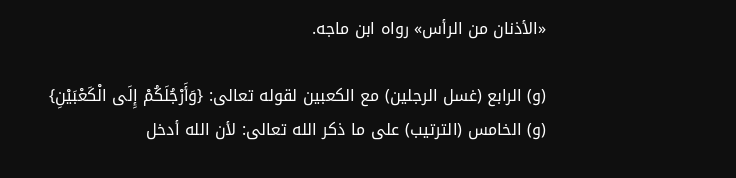«الأذنان من الرأس» رواه ابن ماجه.

(و) الرابع (غسل الرجلين) مع الكعبين لقوله تعالى: {وَأَرْجُلَكُمْ إِلَى الْكَعْبَيْنِ} (و) الخامس (الترتيب) على ما ذكر الله تعالى: لأن الله أدخل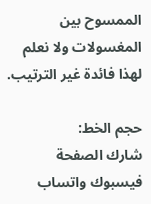الممسوح بين المغسولات ولا نعلم لهذا فائدة غير الترتيب.

حجم الخط:
شارك الصفحة
فيسبوك واتساب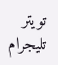تويتر تليجرام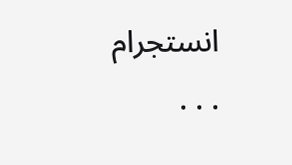انستجرام
. . .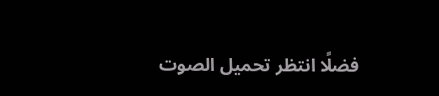فضلًا انتظر تحميل الصوت